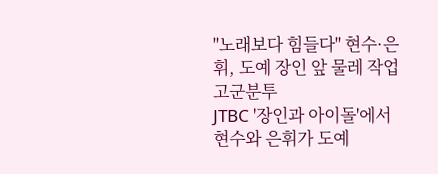"노래보다 힘들다" 현수·은휘, 도예 장인 앞 물레 작업 고군분투
JTBC '장인과 아이돌'에서 현수와 은휘가 도예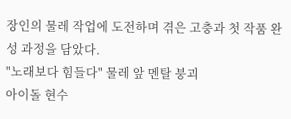장인의 물레 작업에 도전하며 겪은 고충과 첫 작품 완성 과정을 담았다.
"노래보다 힘들다" 물레 앞 멘탈 붕괴
아이돌 현수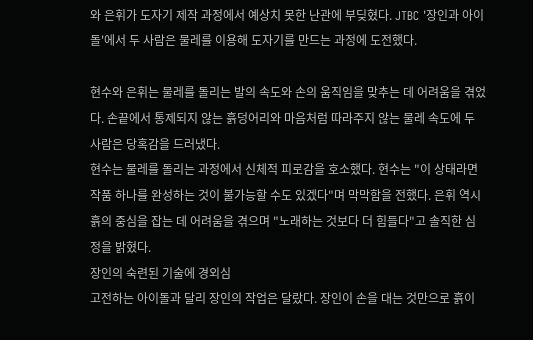와 은휘가 도자기 제작 과정에서 예상치 못한 난관에 부딪혔다. JTBC '장인과 아이돌'에서 두 사람은 물레를 이용해 도자기를 만드는 과정에 도전했다.

현수와 은휘는 물레를 돌리는 발의 속도와 손의 움직임을 맞추는 데 어려움을 겪었다. 손끝에서 통제되지 않는 흙덩어리와 마음처럼 따라주지 않는 물레 속도에 두 사람은 당혹감을 드러냈다.
현수는 물레를 돌리는 과정에서 신체적 피로감을 호소했다. 현수는 "이 상태라면 작품 하나를 완성하는 것이 불가능할 수도 있겠다"며 막막함을 전했다. 은휘 역시 흙의 중심을 잡는 데 어려움을 겪으며 "노래하는 것보다 더 힘들다"고 솔직한 심정을 밝혔다.
장인의 숙련된 기술에 경외심
고전하는 아이돌과 달리 장인의 작업은 달랐다. 장인이 손을 대는 것만으로 흙이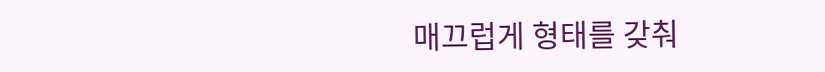매끄럽게 형태를 갖춰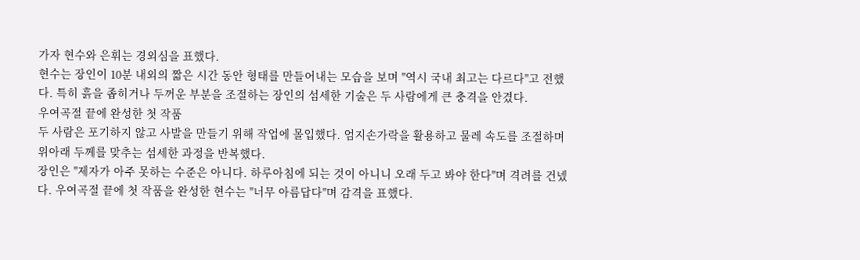가자 현수와 은휘는 경외심을 표했다.
현수는 장인이 10분 내외의 짧은 시간 동안 형태를 만들어내는 모습을 보며 "역시 국내 최고는 다르다"고 전했다. 특히 흙을 좁히거나 두꺼운 부분을 조절하는 장인의 섬세한 기술은 두 사람에게 큰 충격을 안겼다.
우여곡절 끝에 완성한 첫 작품
두 사람은 포기하지 않고 사발을 만들기 위해 작업에 몰입했다. 엄지손가락을 활용하고 물레 속도를 조절하며 위아래 두께를 맞추는 섬세한 과정을 반복했다.
장인은 "제자가 아주 못하는 수준은 아니다. 하루아침에 되는 것이 아니니 오래 두고 봐야 한다"며 격려를 건넸다. 우여곡절 끝에 첫 작품을 완성한 현수는 "너무 아름답다"며 감격을 표했다.